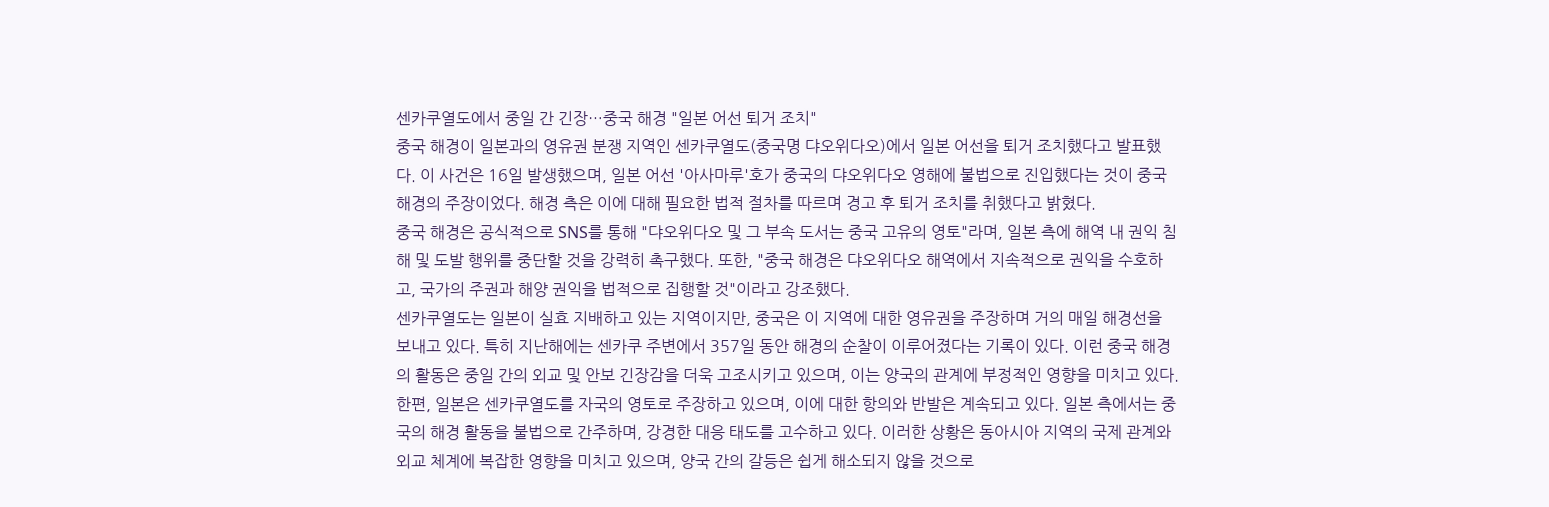센카쿠열도에서 중일 간 긴장…중국 해경 "일본 어선 퇴거 조치"
중국 해경이 일본과의 영유권 분쟁 지역인 센카쿠열도(중국명 댜오위다오)에서 일본 어선을 퇴거 조치했다고 발표했다. 이 사건은 16일 발생했으며, 일본 어선 '아사마루'호가 중국의 댜오위다오 영해에 불법으로 진입했다는 것이 중국 해경의 주장이었다. 해경 측은 이에 대해 필요한 법적 절차를 따르며 경고 후 퇴거 조치를 취했다고 밝혔다.
중국 해경은 공식적으로 SNS를 통해 "댜오위다오 및 그 부속 도서는 중국 고유의 영토"라며, 일본 측에 해역 내 권익 침해 및 도발 행위를 중단할 것을 강력히 촉구했다. 또한, "중국 해경은 댜오위다오 해역에서 지속적으로 권익을 수호하고, 국가의 주권과 해양 권익을 법적으로 집행할 것"이라고 강조했다.
센카쿠열도는 일본이 실효 지배하고 있는 지역이지만, 중국은 이 지역에 대한 영유권을 주장하며 거의 매일 해경선을 보내고 있다. 특히 지난해에는 센카쿠 주변에서 357일 동안 해경의 순찰이 이루어졌다는 기록이 있다. 이런 중국 해경의 활동은 중일 간의 외교 및 안보 긴장감을 더욱 고조시키고 있으며, 이는 양국의 관계에 부정적인 영향을 미치고 있다.
한편, 일본은 센카쿠열도를 자국의 영토로 주장하고 있으며, 이에 대한 항의와 반발은 계속되고 있다. 일본 측에서는 중국의 해경 활동을 불법으로 간주하며, 강경한 대응 태도를 고수하고 있다. 이러한 상황은 동아시아 지역의 국제 관계와 외교 체계에 복잡한 영향을 미치고 있으며, 양국 간의 갈등은 쉽게 해소되지 않을 것으로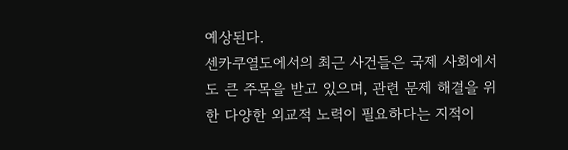예상된다.
센카쿠열도에서의 최근 사건들은 국제 사회에서도 큰 주목을 받고 있으며, 관련 문제 해결을 위한 다양한 외교적 노력이 필요하다는 지적이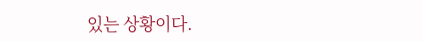있는 상황이다.